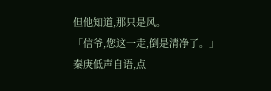但他知道,那只是风。
「信爷,您这一走,倒是清净了。」
秦庚低声自语,点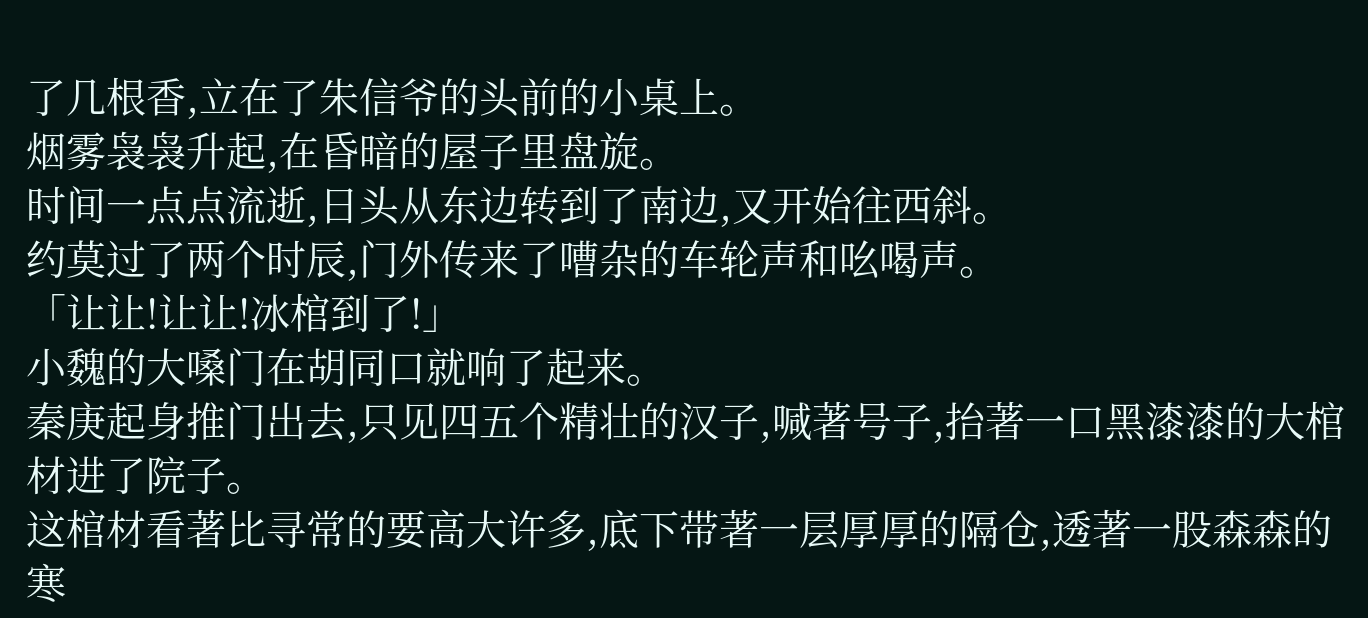了几根香,立在了朱信爷的头前的小桌上。
烟雾袅袅升起,在昏暗的屋子里盘旋。
时间一点点流逝,日头从东边转到了南边,又开始往西斜。
约莫过了两个时辰,门外传来了嘈杂的车轮声和吆喝声。
「让让!让让!冰棺到了!」
小魏的大嗓门在胡同口就响了起来。
秦庚起身推门出去,只见四五个精壮的汉子,喊著号子,抬著一口黑漆漆的大棺材进了院子。
这棺材看著比寻常的要高大许多,底下带著一层厚厚的隔仓,透著一股森森的寒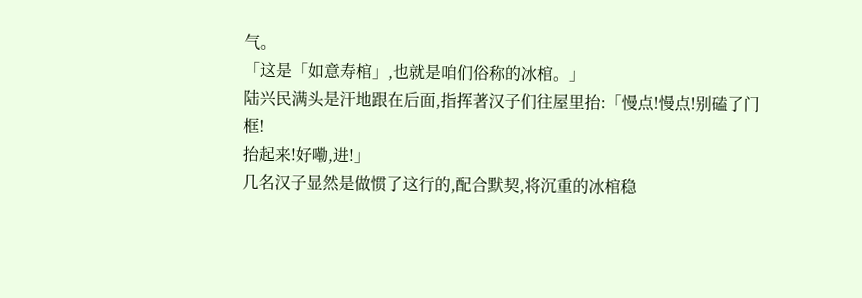气。
「这是「如意寿棺」,也就是咱们俗称的冰棺。」
陆兴民满头是汗地跟在后面,指挥著汉子们往屋里抬:「慢点!慢点!别磕了门框!
抬起来!好嘞,进!」
几名汉子显然是做惯了这行的,配合默契,将沉重的冰棺稳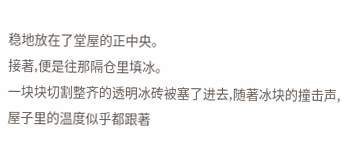稳地放在了堂屋的正中央。
接著,便是往那隔仓里填冰。
一块块切割整齐的透明冰砖被塞了进去,随著冰块的撞击声,屋子里的温度似乎都跟著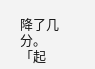降了几分。
「起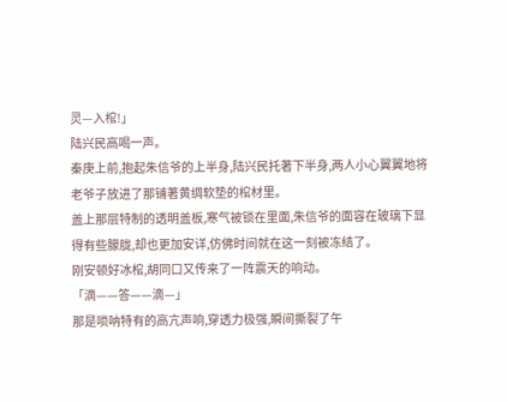灵—入棺!」
陆兴民高喝一声。
秦庚上前,抱起朱信爷的上半身,陆兴民托著下半身,两人小心翼翼地将老爷子放进了那铺著黄绸软垫的棺材里。
盖上那层特制的透明盖板,寒气被锁在里面,朱信爷的面容在玻璃下显得有些朦胧,却也更加安详,仿佛时间就在这一刻被冻结了。
刚安顿好冰棺,胡同口又传来了一阵震天的响动。
「滴——答——滴—」
那是唢呐特有的高亢声响,穿透力极强,瞬间撕裂了午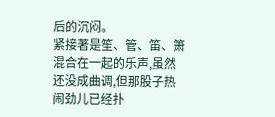后的沉闷。
紧接著是笙、管、笛、箫混合在一起的乐声,虽然还没成曲调,但那股子热闹劲儿已经扑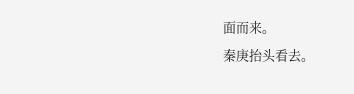面而来。
秦庚抬头看去。